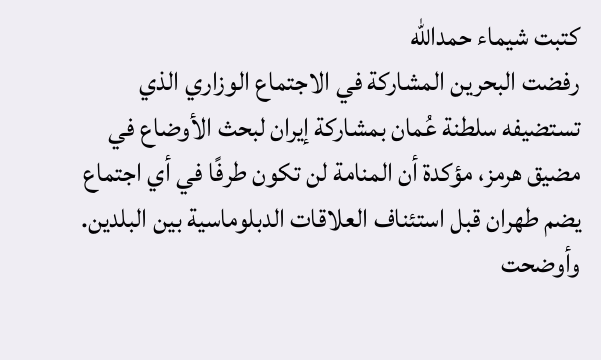كتبت شيماء حمدالله
رفضت البحرين المشاركة في الاجتماع الوزاري الذي تستضيفه سلطنة عُمان بمشاركة إيران لبحث الأوضاع في مضيق هرمز، مؤكدة أن المنامة لن تكون طرفًا في أي اجتماع يضم طهران قبل استئناف العلاقات الدبلوماسية بين البلدين.
وأوضحت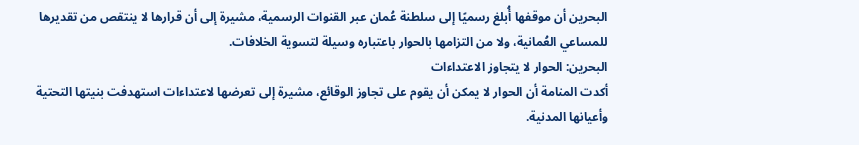البحرين أن موقفها أُبلغ رسميًا إلى سلطنة عُمان عبر القنوات الرسمية، مشيرة إلى أن قرارها لا ينتقص من تقديرها للمساعي العُمانية، ولا من التزامها بالحوار باعتباره وسيلة لتسوية الخلافات.
البحرين: الحوار لا يتجاوز الاعتداءات
أكدت المنامة أن الحوار لا يمكن أن يقوم على تجاوز الوقائع، مشيرة إلى تعرضها لاعتداءات استهدفت بنيتها التحتية وأعيانها المدنية.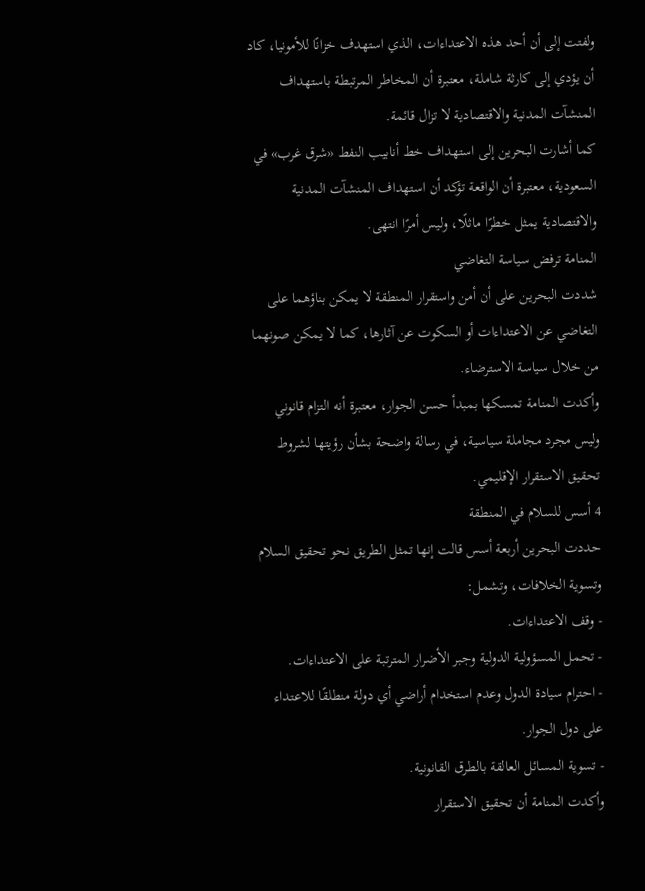ولفتت إلى أن أحد هذه الاعتداءات، الذي استهدف خزانًا للأمونيا، كاد أن يؤدي إلى كارثة شاملة، معتبرة أن المخاطر المرتبطة باستهداف المنشآت المدنية والاقتصادية لا تزال قائمة.
كما أشارت البحرين إلى استهداف خط أنابيب النفط «شرق غرب» في السعودية، معتبرة أن الواقعة تؤكد أن استهداف المنشآت المدنية والاقتصادية يمثل خطرًا ماثلًا، وليس أمرًا انتهى.
المنامة ترفض سياسة التغاضي
شددت البحرين على أن أمن واستقرار المنطقة لا يمكن بناؤهما على التغاضي عن الاعتداءات أو السكوت عن آثارها، كما لا يمكن صونهما من خلال سياسة الاسترضاء.
وأكدت المنامة تمسكها بمبدأ حسن الجوار، معتبرة أنه التزام قانوني وليس مجرد مجاملة سياسية، في رسالة واضحة بشأن رؤيتها لشروط تحقيق الاستقرار الإقليمي.
4 أسس للسلام في المنطقة
حددت البحرين أربعة أسس قالت إنها تمثل الطريق نحو تحقيق السلام وتسوية الخلافات، وتشمل:
- وقف الاعتداءات.
- تحمل المسؤولية الدولية وجبر الأضرار المترتبة على الاعتداءات.
- احترام سيادة الدول وعدم استخدام أراضي أي دولة منطلقًا للاعتداء على دول الجوار.
- تسوية المسائل العالقة بالطرق القانونية.
وأكدت المنامة أن تحقيق الاستقرار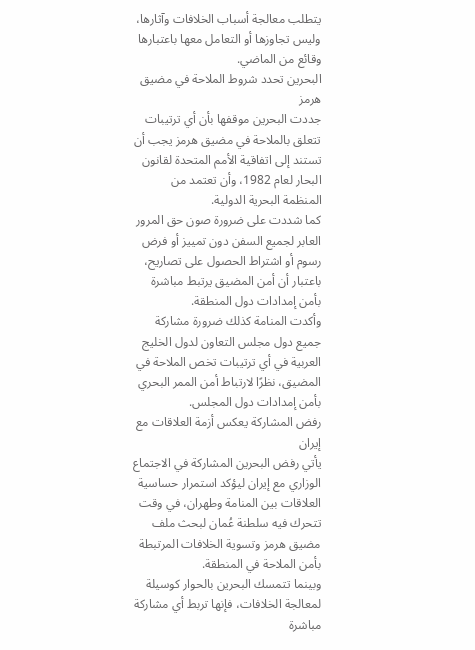يتطلب معالجة أسباب الخلافات وآثارها، وليس تجاوزها أو التعامل معها باعتبارها وقائع من الماضي.
البحرين تحدد شروط الملاحة في مضيق هرمز
جددت البحرين موقفها بأن أي ترتيبات تتعلق بالملاحة في مضيق هرمز يجب أن تستند إلى اتفاقية الأمم المتحدة لقانون البحار لعام 1982، وأن تعتمد من المنظمة البحرية الدولية.
كما شددت على ضرورة صون حق المرور العابر لجميع السفن دون تمييز أو فرض رسوم أو اشتراط الحصول على تصاريح، باعتبار أن أمن المضيق يرتبط مباشرة بأمن إمدادات دول المنطقة.
وأكدت المنامة كذلك ضرورة مشاركة جميع دول مجلس التعاون لدول الخليج العربية في أي ترتيبات تخص الملاحة في المضيق، نظرًا لارتباط أمن الممر البحري بأمن إمدادات دول المجلس.
رفض المشاركة يعكس أزمة العلاقات مع إيران
يأتي رفض البحرين المشاركة في الاجتماع الوزاري مع إيران ليؤكد استمرار حساسية العلاقات بين المنامة وطهران، في وقت تتحرك فيه سلطنة عُمان لبحث ملف مضيق هرمز وتسوية الخلافات المرتبطة بأمن الملاحة في المنطقة.
وبينما تتمسك البحرين بالحوار كوسيلة لمعالجة الخلافات، فإنها تربط أي مشاركة مباشرة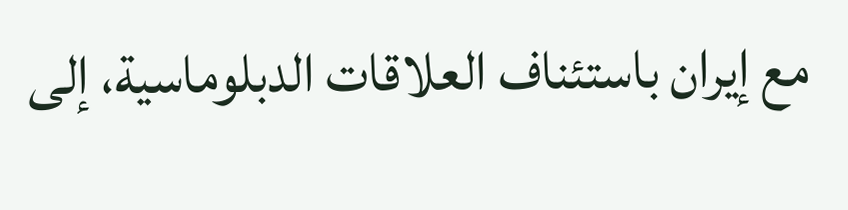مع إيران باستئناف العلاقات الدبلوماسية، إلى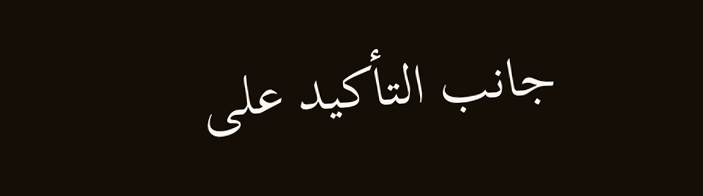جانب التأكيد على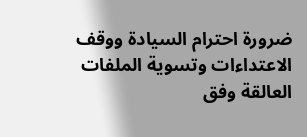ضرورة احترام السيادة ووقف الاعتداءات وتسوية الملفات العالقة وفق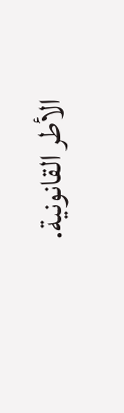الأطر القانونية.